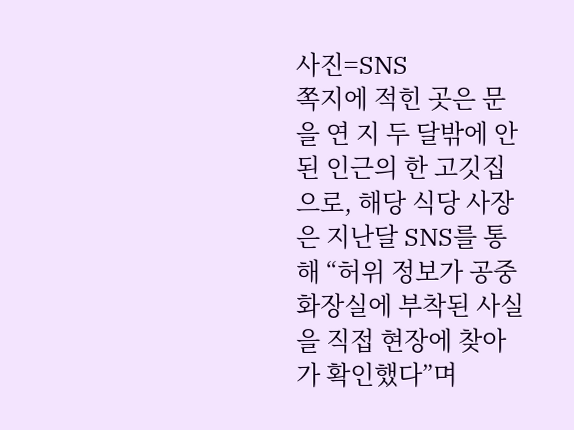사진=SNS
쪽지에 적힌 곳은 문을 연 지 두 달밖에 안 된 인근의 한 고깃집으로, 해당 식당 사장은 지난달 SNS를 통해 “허위 정보가 공중화장실에 부착된 사실을 직접 현장에 찾아가 확인했다”며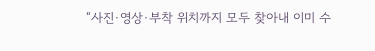“사진·영상·부착 위치까지 모두 찾아내 이미 수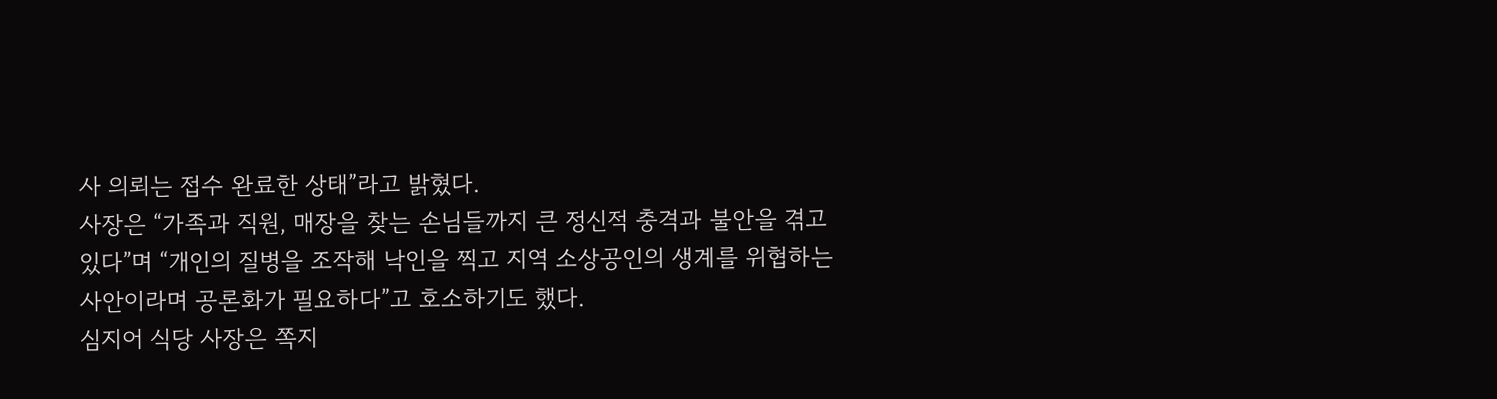사 의뢰는 접수 완료한 상태”라고 밝혔다.
사장은 “가족과 직원, 매장을 찾는 손님들까지 큰 정신적 충격과 불안을 겪고 있다”며 “개인의 질병을 조작해 낙인을 찍고 지역 소상공인의 생계를 위협하는 사안이라며 공론화가 필요하다”고 호소하기도 했다.
심지어 식당 사장은 쪽지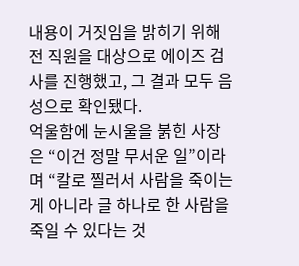내용이 거짓임을 밝히기 위해 전 직원을 대상으로 에이즈 검사를 진행했고, 그 결과 모두 음성으로 확인됐다.
억울함에 눈시울을 붉힌 사장은 “이건 정말 무서운 일”이라며 “칼로 찔러서 사람을 죽이는 게 아니라 글 하나로 한 사람을 죽일 수 있다는 것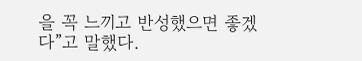을 꼭 느끼고 반성했으면 좋겠다”고 말했다.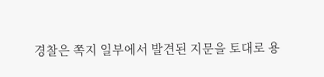경찰은 쪽지 일부에서 발견된 지문을 토대로 용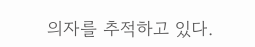의자를 추적하고 있다.